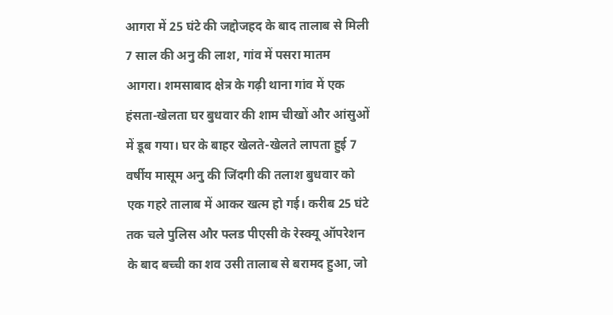आगरा में 25 घंटे की जद्दोजहद के बाद तालाब से मिली 7 साल की अनु की लाश, गांव में पसरा मातम
आगरा। शमसाबाद क्षेत्र के गढ़ी थाना गांव में एक हंसता-खेलता घर बुधवार की शाम चीखों और आंसुओं में डूब गया। घर के बाहर खेलते-खेलते लापता हुई 7 वर्षीय मासूम अनु की जिंदगी की तलाश बुधवार को एक गहरे तालाब में आकर खत्म हो गई। करीब 25 घंटे तक चले पुलिस और फ्लड पीएसी के रेस्क्यू ऑपरेशन के बाद बच्ची का शव उसी तालाब से बरामद हुआ, जो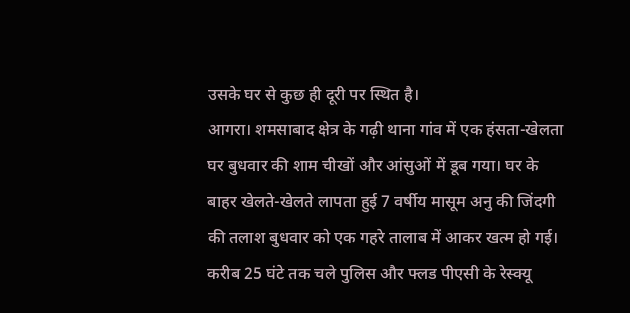उसके घर से कुछ ही दूरी पर स्थित है।
आगरा। शमसाबाद क्षेत्र के गढ़ी थाना गांव में एक हंसता-खेलता घर बुधवार की शाम चीखों और आंसुओं में डूब गया। घर के बाहर खेलते-खेलते लापता हुई 7 वर्षीय मासूम अनु की जिंदगी की तलाश बुधवार को एक गहरे तालाब में आकर खत्म हो गई। करीब 25 घंटे तक चले पुलिस और फ्लड पीएसी के रेस्क्यू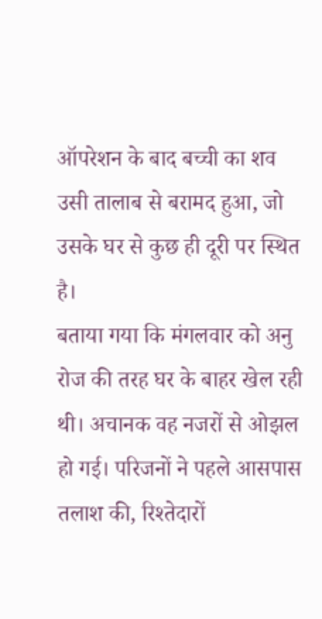ऑपरेशन के बाद बच्ची का शव उसी तालाब से बरामद हुआ, जो उसके घर से कुछ ही दूरी पर स्थित है।
बताया गया कि मंगलवार को अनु रोज की तरह घर के बाहर खेल रही थी। अचानक वह नजरों से ओझल हो गई। परिजनों ने पहले आसपास तलाश की, रिश्तेदारों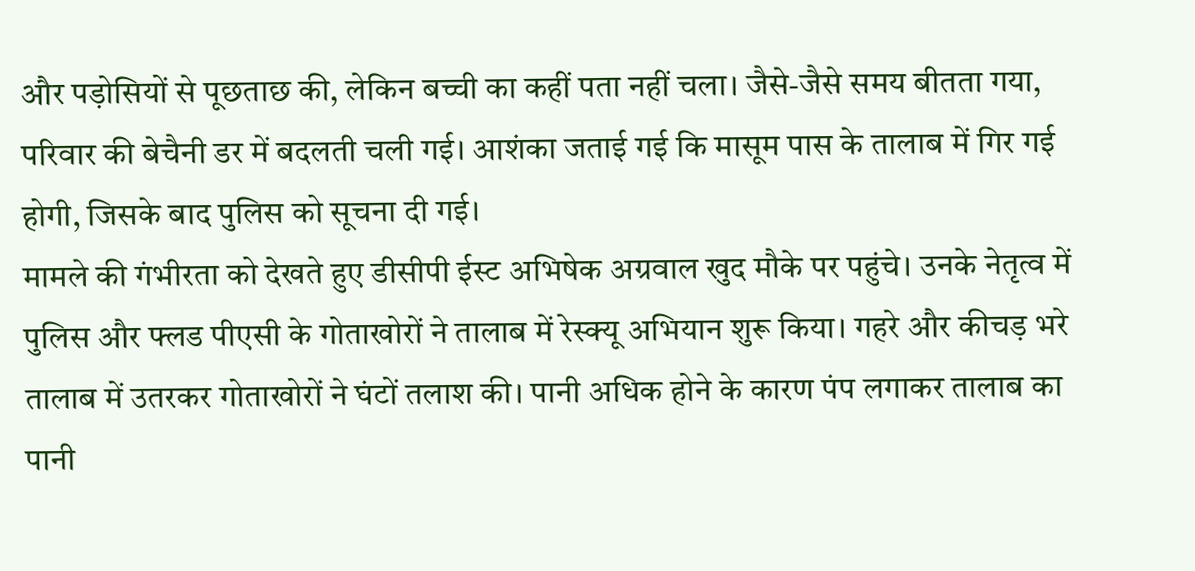और पड़ोसियों से पूछताछ की, लेकिन बच्ची का कहीं पता नहीं चला। जैसे-जैसे समय बीतता गया, परिवार की बेचैनी डर में बदलती चली गई। आशंका जताई गई कि मासूम पास के तालाब में गिर गई होगी, जिसके बाद पुलिस को सूचना दी गई।
मामले की गंभीरता को देखते हुए डीसीपी ईस्ट अभिषेक अग्रवाल खुद मौके पर पहुंचे। उनके नेतृत्व में पुलिस और फ्लड पीएसी के गोताखोरों ने तालाब में रेस्क्यू अभियान शुरू किया। गहरे और कीचड़ भरे तालाब में उतरकर गोताखोरों ने घंटों तलाश की। पानी अधिक होने के कारण पंप लगाकर तालाब का पानी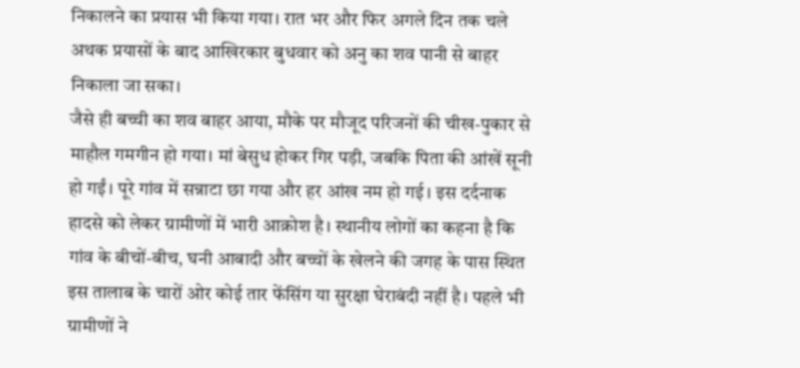निकालने का प्रयास भी किया गया। रात भर और फिर अगले दिन तक चले अथक प्रयासों के बाद आखिरकार बुधवार को अनु का शव पानी से बाहर निकाला जा सका।
जैसे ही बच्ची का शव बाहर आया, मौके पर मौजूद परिजनों की चीख-पुकार से माहौल गमगीन हो गया। मां बेसुध होकर गिर पड़ी, जबकि पिता की आंखें सूनी हो गईं। पूरे गांव में सन्नाटा छा गया और हर आंख नम हो गई। इस दर्दनाक हादसे को लेकर ग्रामीणों में भारी आक्रोश है। स्थानीय लोगों का कहना है कि गांव के बीचों-बीच, घनी आबादी और बच्चों के खेलने की जगह के पास स्थित इस तालाब के चारों ओर कोई तार फेंसिंग या सुरक्षा घेराबंदी नहीं है। पहले भी ग्रामीणों ने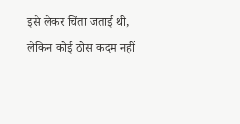इसे लेकर चिंता जताई थी, लेकिन कोई ठोस कदम नहीं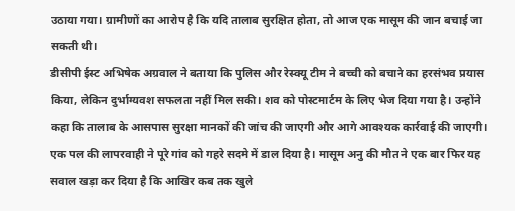उठाया गया। ग्रामीणों का आरोप है कि यदि तालाब सुरक्षित होता, तो आज एक मासूम की जान बचाई जा सकती थी।
डीसीपी ईस्ट अभिषेक अग्रवाल ने बताया कि पुलिस और रेस्क्यू टीम ने बच्ची को बचाने का हरसंभव प्रयास किया, लेकिन दुर्भाग्यवश सफलता नहीं मिल सकी। शव को पोस्टमार्टम के लिए भेज दिया गया है। उन्होंने कहा कि तालाब के आसपास सुरक्षा मानकों की जांच की जाएगी और आगे आवश्यक कार्रवाई की जाएगी।
एक पल की लापरवाही ने पूरे गांव को गहरे सदमे में डाल दिया है। मासूम अनु की मौत ने एक बार फिर यह सवाल खड़ा कर दिया है कि आखिर कब तक खुले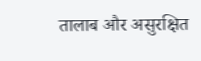तालाब और असुरक्षित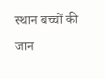स्थान बच्चों की जान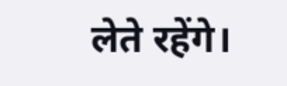लेते रहेंगे।